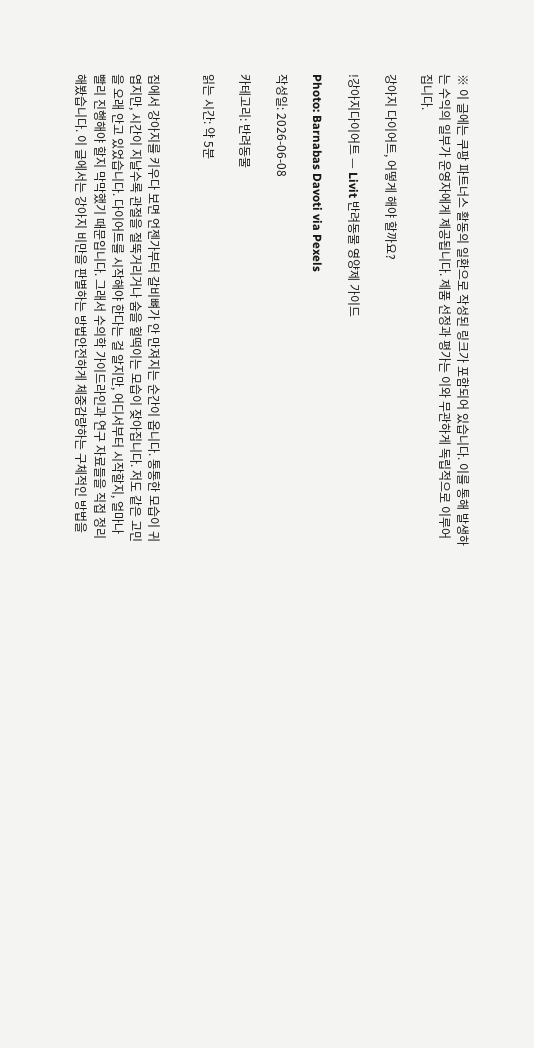※ 이 글에는 쿠팡 파트너스 활동의 일환으로 작성된 링크가 포함되어 있습니다. 이를 통해 발생하는 수익의 일부가 운영자에게 제공됩니다. 제품 선정과 평가는 이와 무관하게 독립적으로 이루어집니다.

강아지 다이어트, 어떻게 해야 할까요?

!강아지다이어트 — Livit 반려동물 영양제 가이드

Photo: Barnabas Davoti via Pexels

작성일: 2026-06-08

카테고리: 반려동물

읽는 시간: 약 5분


집에서 강아지를 키우다 보면 언젠가부터 갈비뼈가 안 만져지는 순간이 옵니다. 통통한 모습이 귀엽지만, 시간이 지날수록 관절을 절뚝거리거나 숨을 헐떡이는 모습이 잦아집니다. 저도 같은 고민을 오래 안고 있었습니다. 다이어트를 시작해야 한다는 걸 알지만, 어디서부터 시작할지, 얼마나 빨리 진행해야 할지 막막했기 때문입니다. 그래서 수의학 가이드라인과 연구 자료들을 직접 정리해봤습니다. 이 글에서는 강아지 비만을 판별하는 방법안전하게 체중감량하는 구체적인 방법을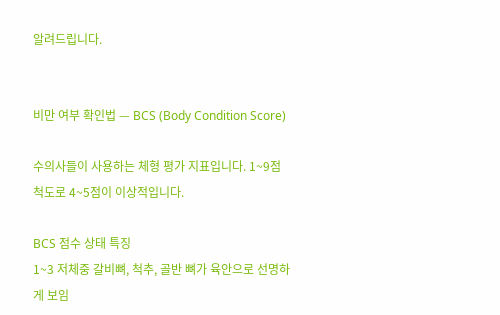알려드립니다.


비만 여부 확인법 — BCS (Body Condition Score)

수의사들이 사용하는 체형 평가 지표입니다. 1~9점 척도로 4~5점이 이상적입니다.

BCS 점수 상태 특징
1~3 저체중 갈비뼈, 척추, 골반 뼈가 육안으로 선명하게 보임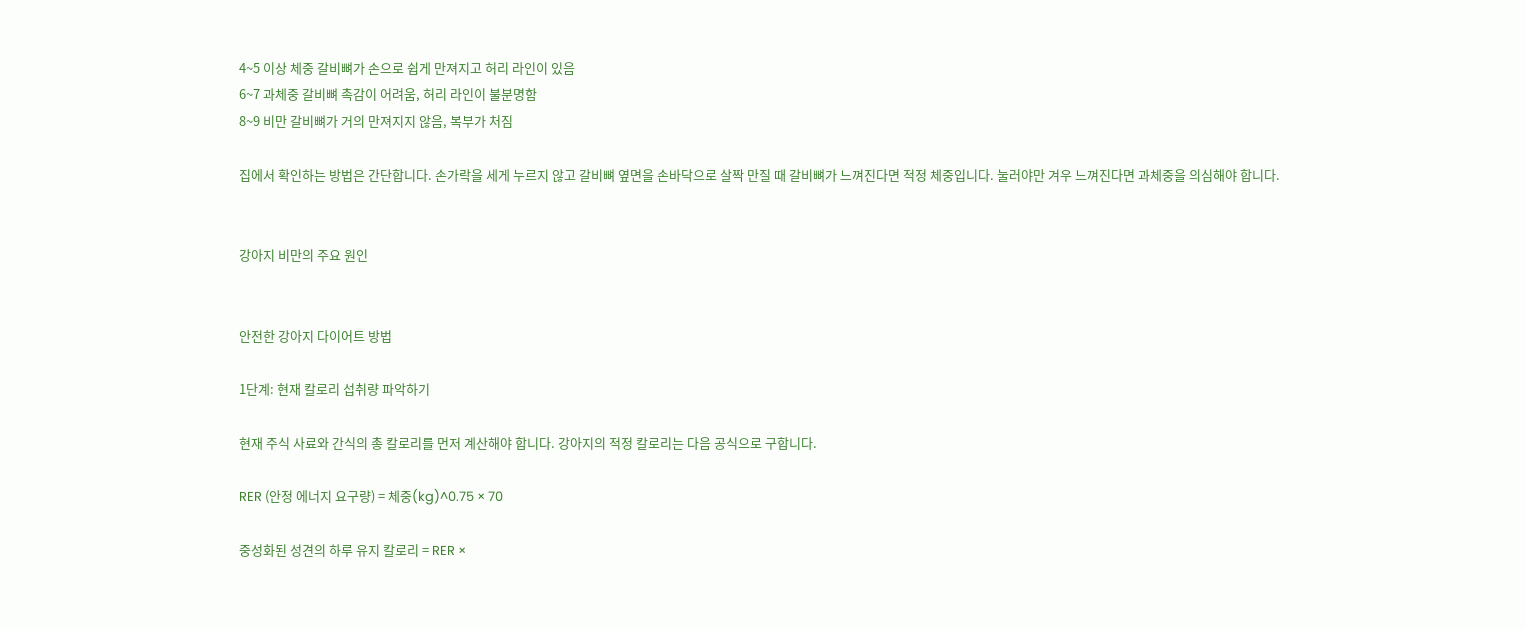4~5 이상 체중 갈비뼈가 손으로 쉽게 만져지고 허리 라인이 있음
6~7 과체중 갈비뼈 촉감이 어려움, 허리 라인이 불분명함
8~9 비만 갈비뼈가 거의 만져지지 않음, 복부가 처짐

집에서 확인하는 방법은 간단합니다. 손가락을 세게 누르지 않고 갈비뼈 옆면을 손바닥으로 살짝 만질 때 갈비뼈가 느껴진다면 적정 체중입니다. 눌러야만 겨우 느껴진다면 과체중을 의심해야 합니다.


강아지 비만의 주요 원인


안전한 강아지 다이어트 방법

1단계: 현재 칼로리 섭취량 파악하기

현재 주식 사료와 간식의 총 칼로리를 먼저 계산해야 합니다. 강아지의 적정 칼로리는 다음 공식으로 구합니다.

RER (안정 에너지 요구량) = 체중(kg)^0.75 × 70

중성화된 성견의 하루 유지 칼로리 = RER ×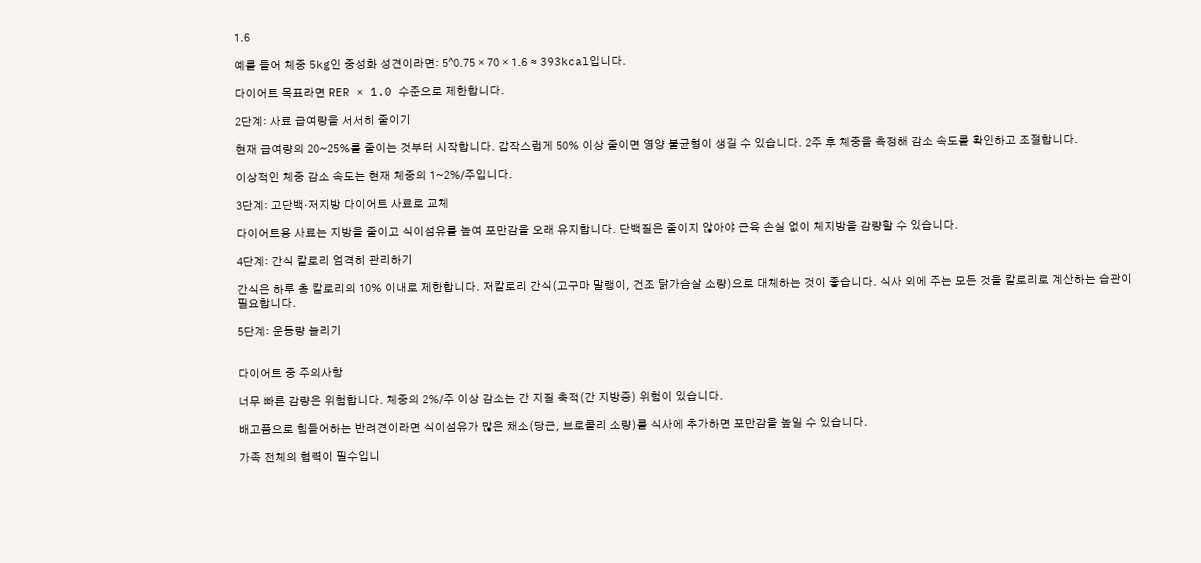1.6

예를 들어 체중 5kg인 중성화 성견이라면: 5^0.75 × 70 × 1.6 ≈ 393kcal입니다.

다이어트 목표라면 RER × 1.0 수준으로 제한합니다.

2단계: 사료 급여량을 서서히 줄이기

현재 급여량의 20~25%를 줄이는 것부터 시작합니다. 갑작스럽게 50% 이상 줄이면 영양 불균형이 생길 수 있습니다. 2주 후 체중을 측정해 감소 속도를 확인하고 조절합니다.

이상적인 체중 감소 속도는 현재 체중의 1~2%/주입니다.

3단계: 고단백·저지방 다이어트 사료로 교체

다이어트용 사료는 지방을 줄이고 식이섬유를 높여 포만감을 오래 유지합니다. 단백질은 줄이지 않아야 근육 손실 없이 체지방을 감량할 수 있습니다.

4단계: 간식 칼로리 엄격히 관리하기

간식은 하루 총 칼로리의 10% 이내로 제한합니다. 저칼로리 간식(고구마 말랭이, 건조 닭가슴살 소량)으로 대체하는 것이 좋습니다. 식사 외에 주는 모든 것을 칼로리로 계산하는 습관이 필요합니다.

5단계: 운동량 늘리기


다이어트 중 주의사항

너무 빠른 감량은 위험합니다. 체중의 2%/주 이상 감소는 간 지질 축적(간 지방증) 위험이 있습니다.

배고픔으로 힘들어하는 반려견이라면 식이섬유가 많은 채소(당근, 브로콜리 소량)를 식사에 추가하면 포만감을 높일 수 있습니다.

가족 전체의 협력이 필수입니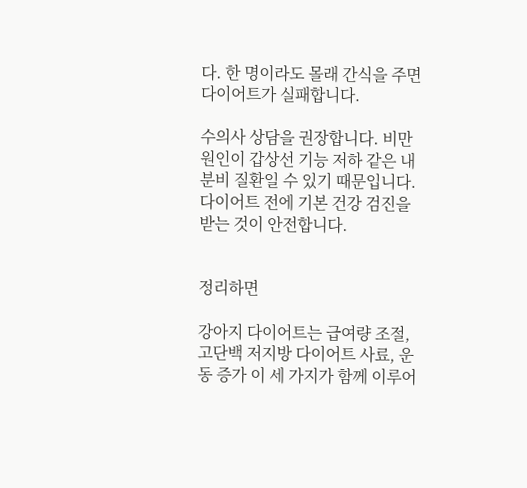다. 한 명이라도 몰래 간식을 주면 다이어트가 실패합니다.

수의사 상담을 권장합니다. 비만 원인이 갑상선 기능 저하 같은 내분비 질환일 수 있기 때문입니다. 다이어트 전에 기본 건강 검진을 받는 것이 안전합니다.


정리하면

강아지 다이어트는 급여량 조절, 고단백 저지방 다이어트 사료, 운동 증가 이 세 가지가 함께 이루어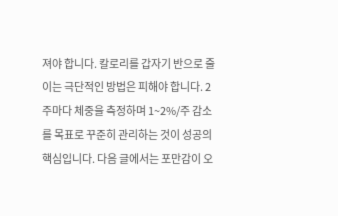져야 합니다. 칼로리를 갑자기 반으로 줄이는 극단적인 방법은 피해야 합니다. 2주마다 체중을 측정하며 1~2%/주 감소를 목표로 꾸준히 관리하는 것이 성공의 핵심입니다. 다음 글에서는 포만감이 오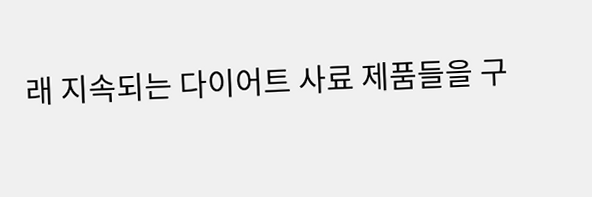래 지속되는 다이어트 사료 제품들을 구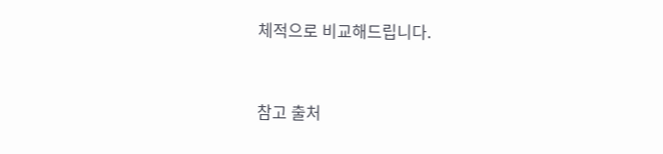체적으로 비교해드립니다.


참고 출처